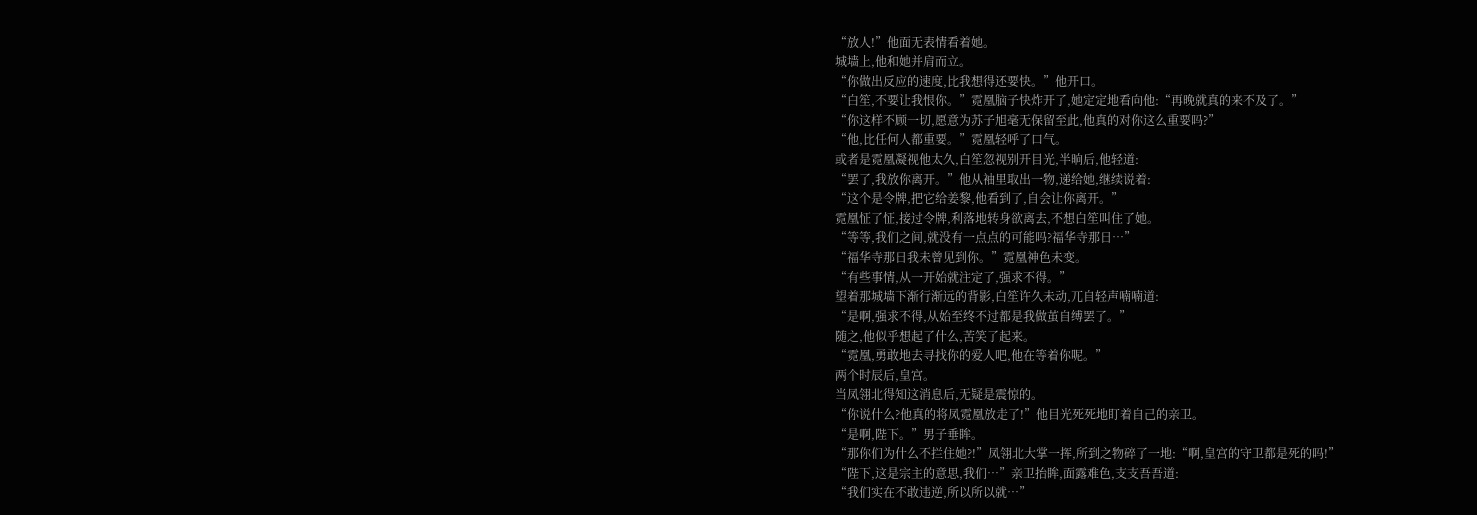“放人!”他面无表情看着她。
城墙上,他和她并肩而立。
“你做出反应的速度,比我想得还要快。”他开口。
“白笙,不要让我恨你。”霓凰脑子快炸开了,她定定地看向他:“再晚就真的来不及了。”
“你这样不顾一切,愿意为苏子旭毫无保留至此,他真的对你这么重要吗?”
“他,比任何人都重要。”霓凰轻呼了口气。
或者是霓凰凝视他太久,白笙忽视别开目光,半晌后,他轻道:
“罢了,我放你离开。”他从袖里取出一物,递给她,继续说着:
“这个是令牌,把它给姜黎,他看到了,自会让你离开。”
霓凰怔了怔,接过令牌,利落地转身欲离去,不想白笙叫住了她。
“等等,我们之间,就没有一点点的可能吗?福华寺那日…”
“福华寺那日我未曾见到你。”霓凰神色未变。
“有些事情,从一开始就注定了,强求不得。”
望着那城墙下渐行渐远的背影,白笙许久未动,兀自轻声喃喃道:
“是啊,强求不得,从始至终不过都是我做茧自缚罢了。”
随之,他似乎想起了什么,苦笑了起来。
“霓凰,勇敢地去寻找你的爱人吧,他在等着你呢。”
两个时辰后,皇宫。
当凤翎北得知这消息后,无疑是震惊的。
“你说什么?他真的将凤霓凰放走了!”他目光死死地盯着自己的亲卫。
“是啊,陛下。”男子垂眸。
“那你们为什么不拦住她?!”凤翎北大掌一挥,所到之物碎了一地:“啊,皇宫的守卫都是死的吗!”
“陛下,这是宗主的意思,我们…”亲卫抬眸,面露难色,支支吾吾道:
“我们实在不敢违逆,所以所以就…”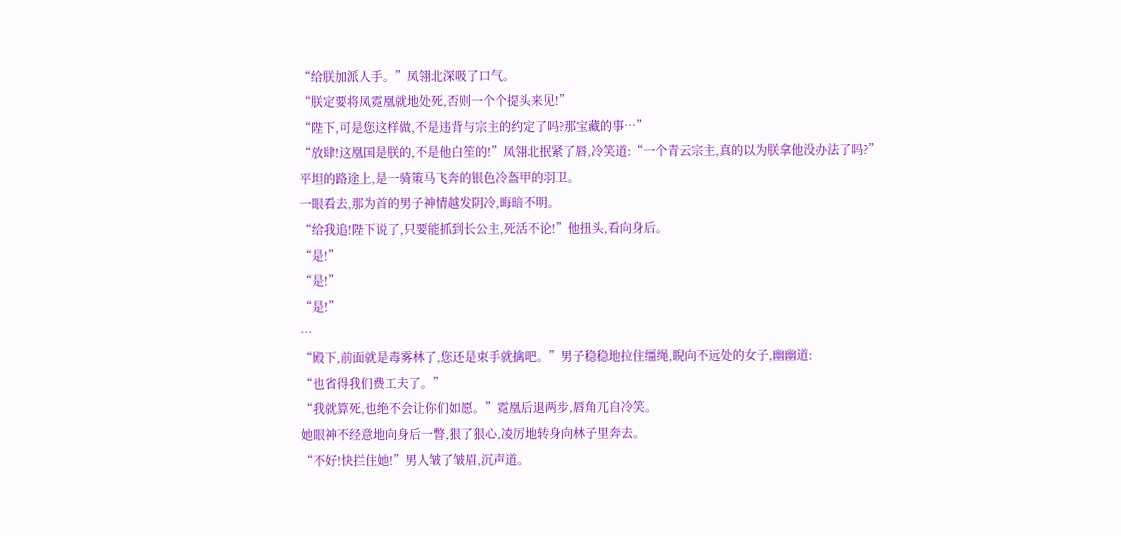“给朕加派人手。”凤翎北深吸了口气。
“朕定要将凤霓凰就地处死,否则一个个提头来见!”
“陛下,可是您这样做,不是违背与宗主的约定了吗?那宝藏的事…”
“放肆!这凰国是朕的,不是他白笙的!”凤翎北抿紧了唇,冷笑道:“一个青云宗主,真的以为朕拿他没办法了吗?”
平坦的路途上,是一骑策马飞奔的银色冷盔甲的羽卫。
一眼看去,那为首的男子神情越发阴冷,晦暗不明。
“给我追!陛下说了,只要能抓到长公主,死活不论!”他扭头,看向身后。
“是!”
“是!”
“是!”
…
“殿下,前面就是毒雾林了,您还是束手就擒吧。”男子稳稳地拉住缰绳,睨向不远处的女子,幽幽道:
“也省得我们费工夫了。”
“我就算死,也绝不会让你们如愿。”霓凰后退两步,唇角兀自冷笑。
她眼神不经意地向身后一瞥,狠了狠心,凌厉地转身向林子里奔去。
“不好!快拦住她!”男人皱了皱眉,沉声道。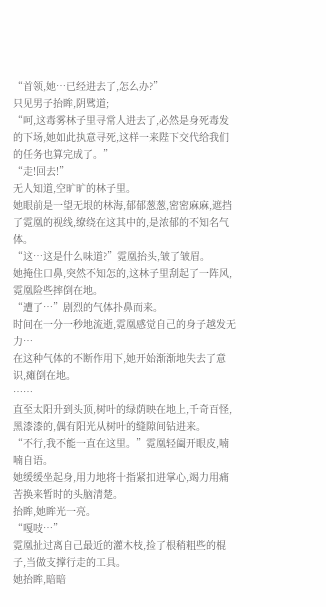“首领,她…已经进去了,怎么办?”
只见男子抬眸,阴骘道;
“呵,这毒雾林子里寻常人进去了,必然是身死毒发的下场,她如此执意寻死,这样一来陛下交代给我们的任务也算完成了。”
“走!回去!”
无人知道,空旷旷的林子里。
她眼前是一望无垠的林海,郁郁葱葱,密密麻麻,遮挡了霓凰的视线,缭绕在这其中的,是浓郁的不知名气体。
“这…这是什么味道?”霓凰抬头,皱了皱眉。
她掩住口鼻,突然不知怎的,这林子里刮起了一阵风,霓凰险些摔倒在地。
“遭了…”剧烈的气体扑鼻而来。
时间在一分一秒地流逝,霓凰感觉自己的身子越发无力…
在这种气体的不断作用下,她开始渐渐地失去了意识,瘫倒在地。
……
直至太阳升到头顶,树叶的绿荫映在地上,千奇百怪,黑漆漆的,偶有阳光从树叶的缝隙间钻进来。
“不行,我不能一直在这里。”霓凰轻阖开眼皮,喃喃自语。
她缓缓坐起身,用力地将十指紧扣进掌心,竭力用痛苦换来暂时的头脑清楚。
抬眸,她眸光一亮。
“嘎吱…”
霓凰扯过离自己最近的灌木枝,捡了根稍粗些的棍子,当做支撑行走的工具。
她抬眸,暗暗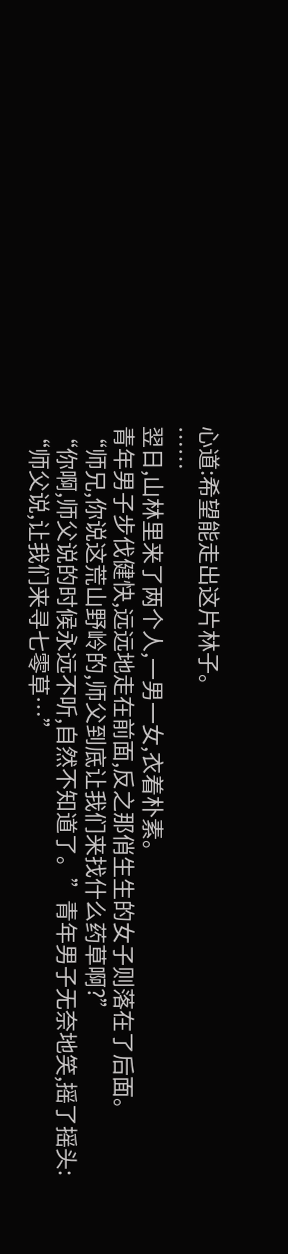心道:希望能走出这片林子。
……
翌日,山林里来了两个人,一男一女,衣着朴素。
青年男子步伐健快,远远地走在前面,反之那俏生生的女子则落在了后面。
“师兄,你说这荒山野岭的,师父到底让我们来找什么药草啊?”
“你啊,师父说的时候永远不听,自然不知道了。”青年男子无奈地笑,摇了摇头:
“师父说,让我们来寻七零草…”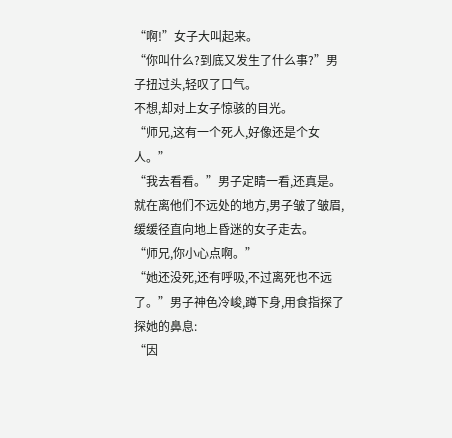“啊!”女子大叫起来。
“你叫什么?到底又发生了什么事?”男子扭过头,轻叹了口气。
不想,却对上女子惊骇的目光。
“师兄,这有一个死人,好像还是个女人。”
“我去看看。”男子定睛一看,还真是。
就在离他们不远处的地方,男子皱了皱眉,缓缓径直向地上昏迷的女子走去。
“师兄,你小心点啊。”
“她还没死,还有呼吸,不过离死也不远了。”男子神色冷峻,蹲下身,用食指探了探她的鼻息:
“因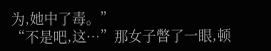为,她中了毒。”
“不是吧,这…”那女子瞥了一眼,顿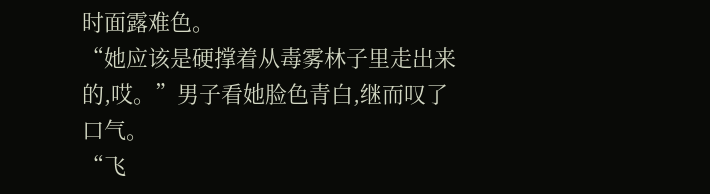时面露难色。
“她应该是硬撑着从毒雾林子里走出来的,哎。”男子看她脸色青白,继而叹了口气。
“飞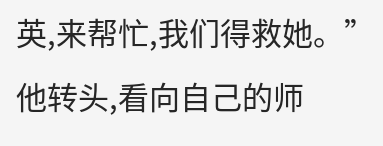英,来帮忙,我们得救她。”他转头,看向自己的师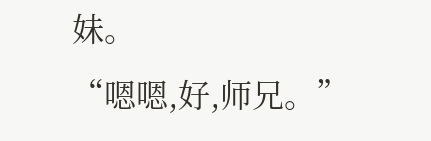妹。
“嗯嗯,好,师兄。”